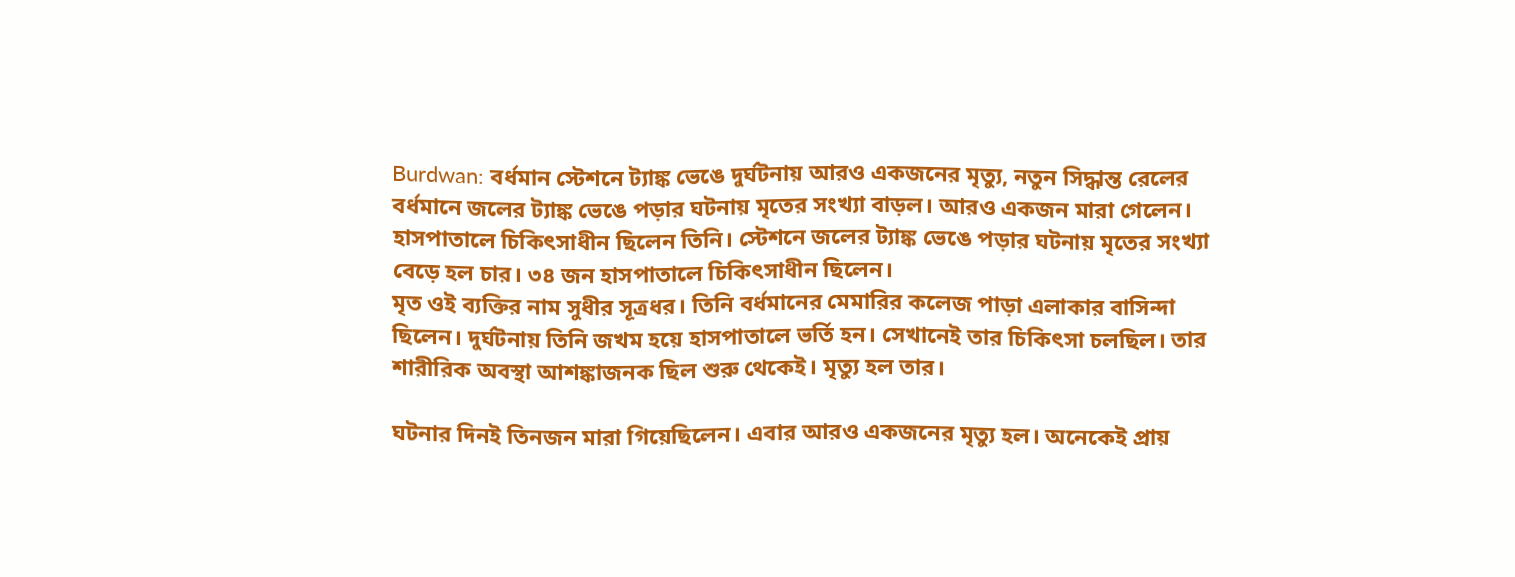Burdwan: বর্ধমান স্টেশনে ট্যাঙ্ক ভেঙে দুর্ঘটনায় আরও একজনের মৃত্যু, নতুন সিদ্ধান্ত রেলের
বর্ধমানে জলের ট্যাঙ্ক ভেঙে পড়ার ঘটনায় মৃতের সংখ্যা বাড়ল। আরও একজন মারা গেলেন। হাসপাতালে চিকিৎসাধীন ছিলেন তিনি। স্টেশনে জলের ট্যাঙ্ক ভেঙে পড়ার ঘটনায় মৃতের সংখ্যা বেড়ে হল চার। ৩৪ জন হাসপাতালে চিকিৎসাধীন ছিলেন।
মৃত ওই ব্যক্তির নাম সুধীর সূত্রধর। তিনি বর্ধমানের মেমারির কলেজ পাড়া এলাকার বাসিন্দা ছিলেন। দুর্ঘটনায় তিনি জখম হয়ে হাসপাতালে ভর্তি হন। সেখানেই তার চিকিৎসা চলছিল। তার শারীরিক অবস্থা আশঙ্কাজনক ছিল শুরু থেকেই। মৃত্যু হল তার।

ঘটনার দিনই তিনজন মারা গিয়েছিলেন। এবার আরও একজনের মৃত্যু হল। অনেকেই প্রায়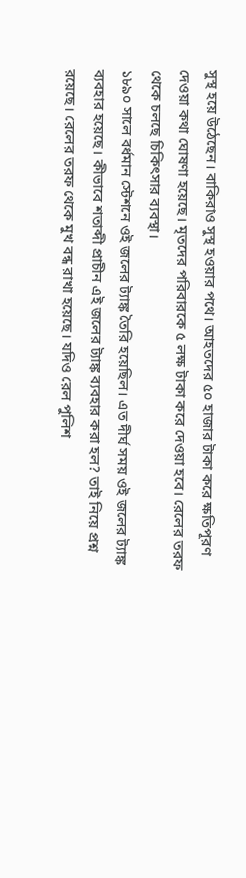সুস্থ হয়ে উঠেছেন। বাকিরাও সুস্থ হওয়ার পথে। আহতদের ৫০ হাজার টাকা করে ক্ষতিপূরণ দেওয়া কথা ঘোষণা হয়েছে। মৃতদের পরিবারকে ৫ লক্ষ টাকা করে দেওয়া হবে। রেলের তরফ থেকে চলছে চিকিৎসার ব্যবস্থা।
১৮৯০ সালে বর্ধমান স্টেশনে ওই জলের ট্যাঙ্ক তৈরি হয়েছিল। এত দীর্ঘ সময় ওই জলের ট্যাঙ্ক ব্যবহার হয়েছে। কীভাবে শতাব্দী প্রাচীন এই জলের ট্যাঙ্ক ব্যবহার করা হল? তাই নিয়ে প্রশ্ন রয়েছে। রেলের তরফ থেকে মুখ বন্ধ রাখা হয়েছে। যদিও রেল পুলিশ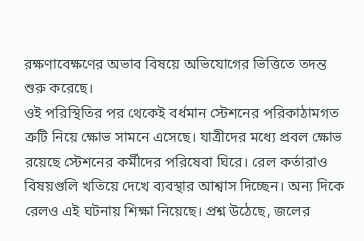রক্ষণাবেক্ষণের অভাব বিষয়ে অভিযোগের ভিত্তিতে তদন্ত শুরু করেছে।
ওই পরিস্থিতির পর থেকেই বর্ধমান স্টেশনের পরিকাঠামগত ত্রুটি নিয়ে ক্ষোভ সামনে এসেছে। যাত্রীদের মধ্যে প্রবল ক্ষোভ রয়েছে স্টেশনের কর্মীদের পরিষেবা ঘিরে। রেল কর্তারাও বিষয়গুলি খতিয়ে দেখে ব্যবস্থার আশ্বাস দিচ্ছেন। অন্য দিকে রেলও এই ঘটনায় শিক্ষা নিয়েছে। প্রশ্ন উঠেছে, জলের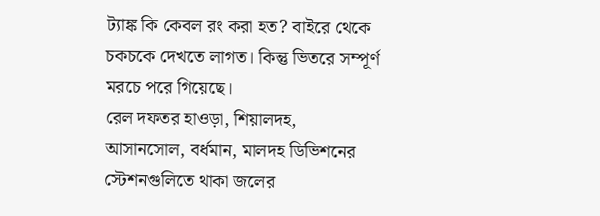ট্যাঙ্ক কি কেবল রং করা হত? বাইরে থেকে চকচকে দেখতে লাগত। কিন্তু ভিতরে সম্পূর্ণ মরচে পরে গিয়েছে।
রেল দফতর হাওড়া, শিয়ালদহ, আসানসোল, বর্ধমান, মালদহ ডিভিশনের স্টেশনগুলিতে থাকা জলের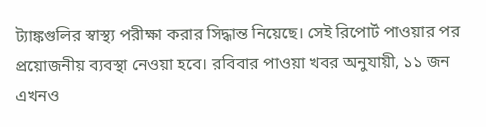ট্যাঙ্কগুলির স্বাস্থ্য পরীক্ষা করার সিদ্ধান্ত নিয়েছে। সেই রিপোর্ট পাওয়ার পর প্রয়োজনীয় ব্যবস্থা নেওয়া হবে। রবিবার পাওয়া খবর অনুযায়ী, ১১ জন এখনও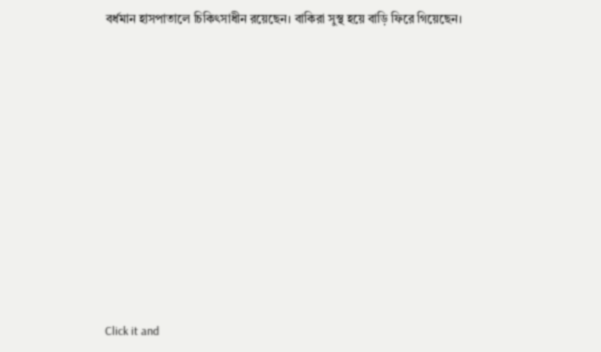বর্ধমান হাসপাতালে চিকিৎসাধীন রয়েছেন। বাকিরা সুস্থ হয়ে বাড়ি ফিরে গিয়েছেন।












Click it and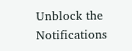Unblock the Notifications